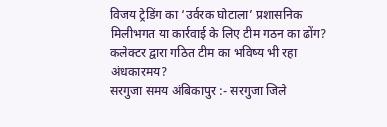विजय ट्रेडिंग का ‘उर्वरक घोटाला’ प्रशासनिक मिलीभगत या कार्रवाई के लिए टीम गठन का ढोंग? कलेक्टर द्वारा गठित टीम का भविष्य भी रहा अंधकारमय?
सरगुजा समय अंबिकापुर :- सरगुजा जिले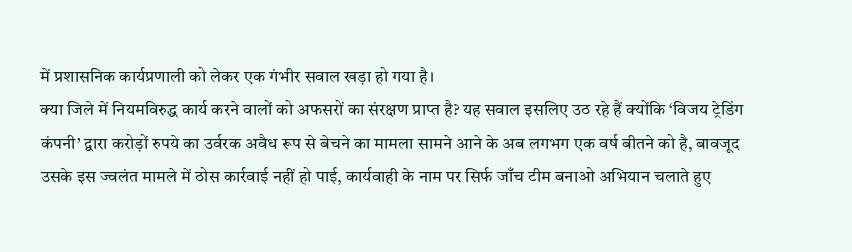में प्रशासनिक कार्यप्रणाली को लेकर एक गंभीर सवाल खड़ा हो गया है।
क्या जिले में नियमविरुद्ध कार्य करने वालों को अफसरों का संरक्षण प्राप्त है? यह सवाल इसलिए उठ रहे हैं क्योंकि ‘विजय ट्रेडिंग कंपनी’ द्वारा करोड़ों रुपये का उर्वरक अवैध रूप से बेचने का मामला सामने आने के अब लगभग एक वर्ष बीतने को है, बावजूद उसके इस ज्वलंत मामले में ठोस कार्रवाई नहीं हो पाई, कार्यवाही के नाम पर सिर्फ जाँच टीम बनाओ अभियान चलाते हुए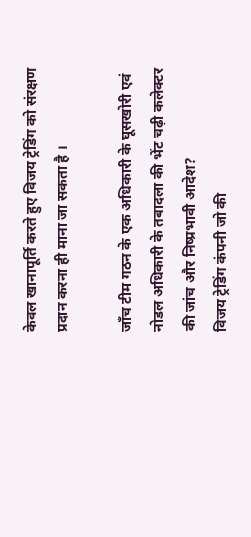केवल खानापूर्ति करते हुए विजय ट्रेडिंग को संरक्षण प्रदान करना ही माना जा सकता है ।

जाँच टीम गठन के एक अधिकारी के घूसखोरी एवं नोडल अधिकारी के तबादला की भेंट चढ़ी कलेक्टर की जांच और निष्प्रभावी आदेश?
विजय ट्रेडिंग कंपनी जो की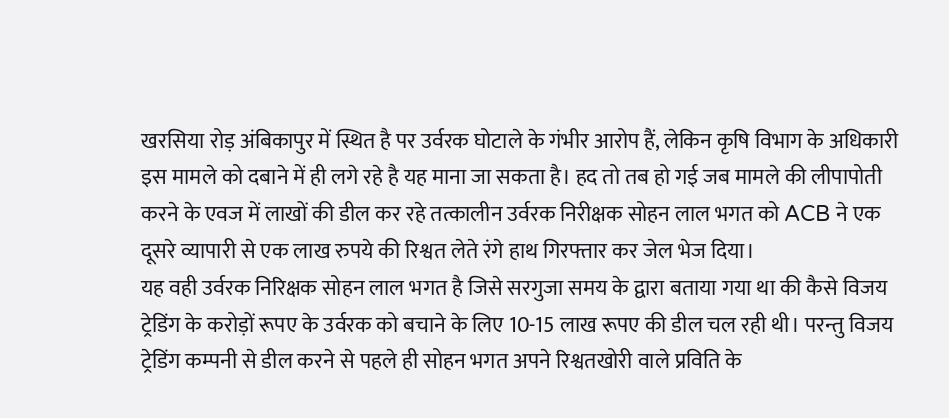खरसिया रोड़ अंबिकापुर में स्थित है पर उर्वरक घोटाले के गंभीर आरोप हैं, लेकिन कृषि विभाग के अधिकारी इस मामले को दबाने में ही लगे रहे है यह माना जा सकता है। हद तो तब हो गई जब मामले की लीपापोती करने के एवज में लाखों की डील कर रहे तत्कालीन उर्वरक निरीक्षक सोहन लाल भगत को ACB ने एक दूसरे व्यापारी से एक लाख रुपये की रिश्वत लेते रंगे हाथ गिरफ्तार कर जेल भेज दिया।
यह वही उर्वरक निरिक्षक सोहन लाल भगत है जिसे सरगुजा समय के द्वारा बताया गया था की कैसे विजय ट्रेडिंग के करोड़ों रूपए के उर्वरक को बचाने के लिए 10-15 लाख रूपए की डील चल रही थी। परन्तु विजय ट्रेडिंग कम्पनी से डील करने से पहले ही सोहन भगत अपने रिश्वतखोरी वाले प्रविति के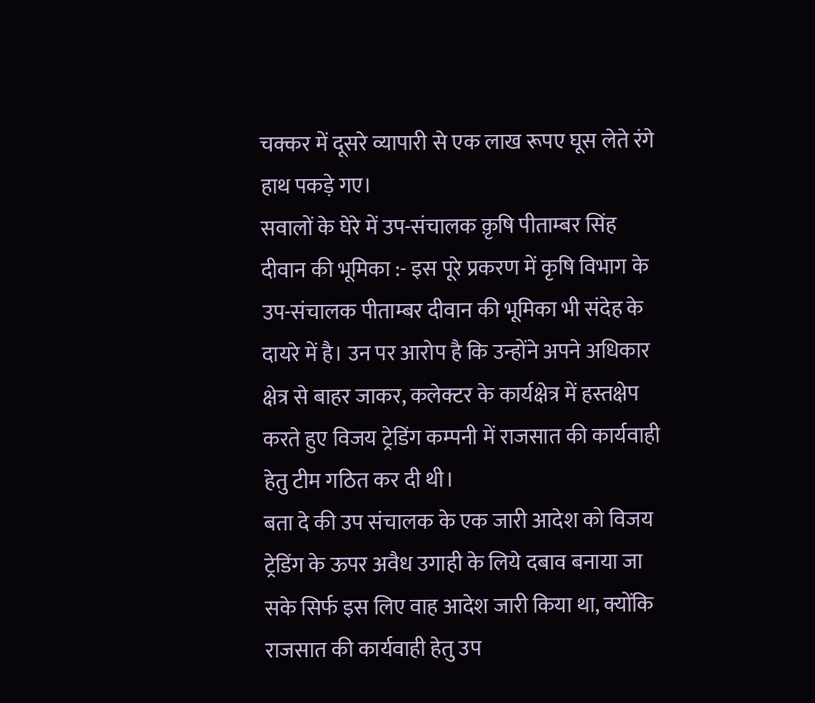चक्कर में दूसरे व्यापारी से एक लाख रूपए घूस लेते रंगे हाथ पकड़े गए।
सवालों के घेरे में उप-संचालक क़ृषि पीताम्बर सिंह दीवान की भूमिका :- इस पूरे प्रकरण में कृषि विभाग के उप-संचालक पीताम्बर दीवान की भूमिका भी संदेह के दायरे में है। उन पर आरोप है कि उन्होंने अपने अधिकार क्षेत्र से बाहर जाकर, कलेक्टर के कार्यक्षेत्र में हस्तक्षेप करते हुए विजय ट्रेडिंग कम्पनी में राजसात की कार्यवाही हेतु टीम गठित कर दी थी।
बता दे की उप संचालक के एक जारी आदेश को विजय ट्रेडिंग के ऊपर अवैध उगाही के लिये दबाव बनाया जा सके सिर्फ इस लिए वाह आदेश जारी किया था, क्योंकि राजसात की कार्यवाही हेतु उप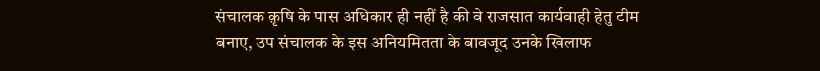संचालक क़ृषि के पास अधिकार ही नहीं है की वे राजसात कार्यवाही हेतु टीम बनाए, उप संचालक के इस अनियमितता के बावजूद उनके खिलाफ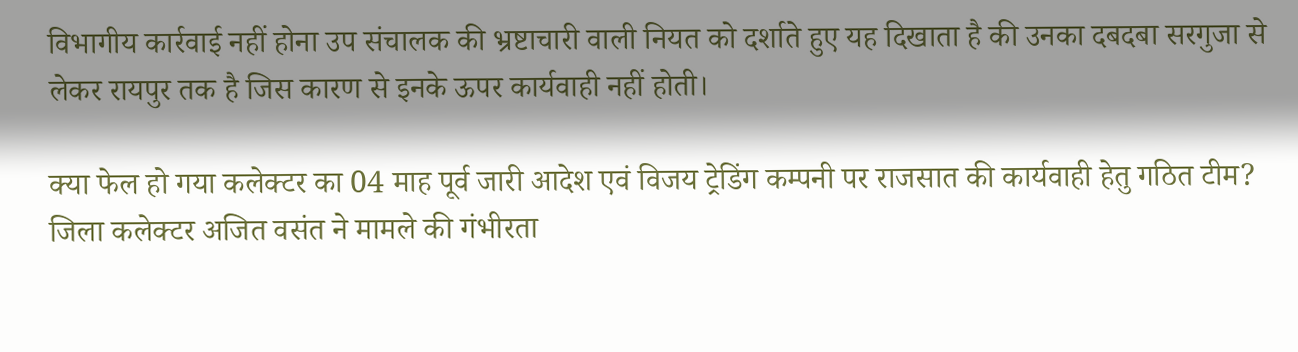विभागीय कार्रवाई नहीं होना उप संचालक की भ्रष्टाचारी वाली नियत को दर्शाते हुए यह दिखाता है की उनका दबदबा सरगुजा से लेकर रायपुर तक है जिस कारण से इनके ऊपर कार्यवाही नहीं होती।

क्या फेल हो गया कलेक्टर का 04 माह पूर्व जारी आदेश एवं विजय ट्रेडिंग कम्पनी पर राजसात की कार्यवाही हेतु गठित टीम?
जिला कलेक्टर अजित वसंत ने मामले की गंभीरता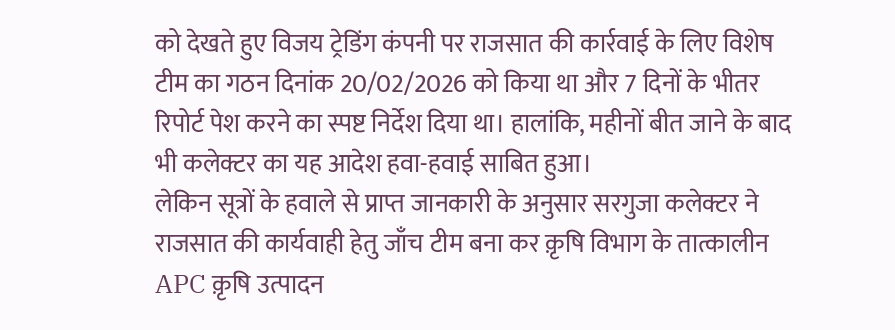को देखते हुए विजय ट्रेडिंग कंपनी पर राजसात की कार्रवाई के लिए विशेष टीम का गठन दिनांक 20/02/2026 को किया था और 7 दिनों के भीतर रिपोर्ट पेश करने का स्पष्ट निर्देश दिया था। हालांकि, महीनों बीत जाने के बाद भी कलेक्टर का यह आदेश हवा-हवाई साबित हुआ।
लेकिन सूत्रों के हवाले से प्राप्त जानकारी के अनुसार सरगुजा कलेक्टर ने राजसात की कार्यवाही हेतु जाँच टीम बना कर क़ृषि विभाग के तात्कालीन APC क़ृषि उत्पादन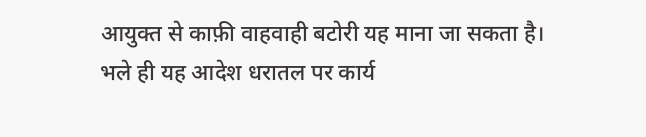आयुक्त से काफ़ी वाहवाही बटोरी यह माना जा सकता है। भले ही यह आदेश धरातल पर कार्य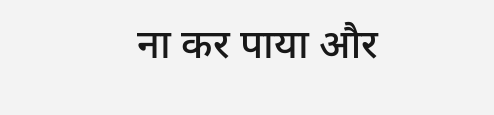ना कर पाया और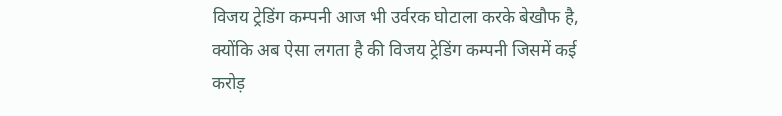विजय ट्रेडिंग कम्पनी आज भी उर्वरक घोटाला करके बेखौफ है, क्योंकि अब ऐसा लगता है की विजय ट्रेडिंग कम्पनी जिसमें कई करोड़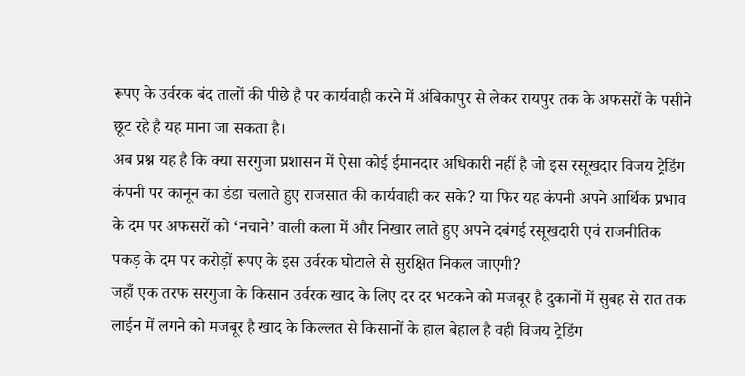रूपए के उर्वरक बंद तालों की पीछे है पर कार्यवाही करने में अंबिकापुर से लेकर रायपुर तक के अफसरों के पसीने छूट रहे है यह माना जा सकता है।
अब प्रश्न यह है कि क्या सरगुजा प्रशासन में ऐसा कोई ईमानदार अधिकारी नहीं है जो इस रसूखदार विजय ट्रेडिंग कंपनी पर कानून का डंडा चलाते हुए राजसात की कार्यवाही कर सके? या फिर यह कंपनी अपने आर्थिक प्रभाव के दम पर अफसरों को ‘नचाने’ वाली कला में और निखार लाते हुए अपने दबंगई रसूखदारी एवं राजनीतिक पकड़ के दम पर करोड़ों रूपए के इस उर्वरक घोटाले से सुरक्षित निकल जाएगी?
जहाँ एक तरफ सरगुजा के किसान उर्वरक खाद के लिए दर दर भटकने को मजबूर है दुकानों में सुबह से रात तक लाईन में लगने को मजबूर है खाद के किल्लत से किसानों के हाल बेहाल है वही विजय ट्रेडिंग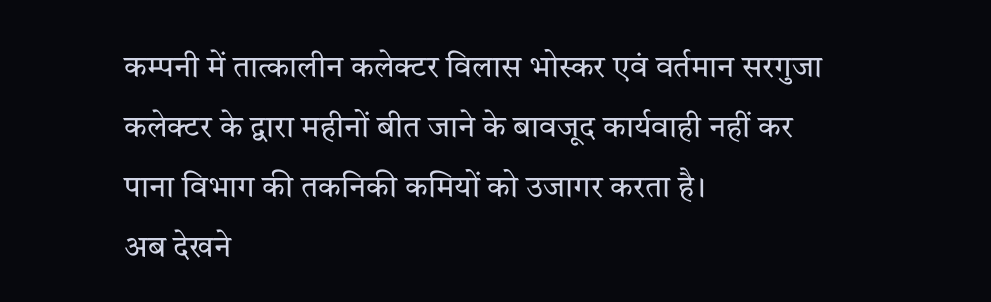कम्पनी में तात्कालीन कलेक्टर विलास भोस्कर एवं वर्तमान सरगुजा कलेक्टर के द्वारा महीनों बीत जाने के बावजूद कार्यवाही नहीं कर पाना विभाग की तकनिकी कमियों को उजागर करता है।
अब देखने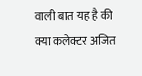वाली बात यह है की क्या कलेक्टर अजित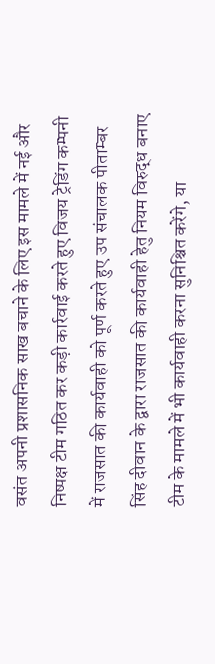वसंत अपनी प्रशासनिक साख बचाने के लिए इस मामले में नई और निष्पक्ष टीम गठित कर कड़ी कार्रवाई करते हुए विजय ट्रेडिंग कम्पनी में राजसात की कार्यवाही को पूर्ण करते हुए उप संचालक पीताम्बर सिंह दीवान के द्वारा राजसात की कार्यवाही हेतु नियम विरुद्ध बनाए टीम के मामले में भी कार्यवाही करना सुनिश्चित करेंगे, या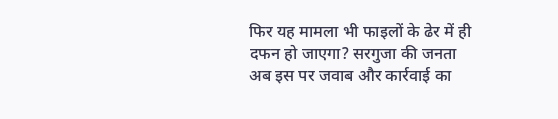फिर यह मामला भी फाइलों के ढेर में ही दफन हो जाएगा? सरगुजा की जनता अब इस पर जवाब और कार्रवाई का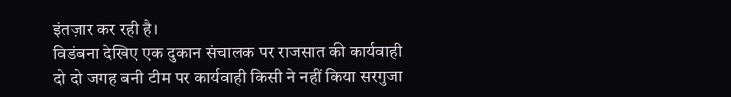इंतज़ार कर रही है।
विडंबना देखिए एक दुकान संचालक पर राजसात की कार्यवाही दो दो जगह बनी टीम पर कार्यवाही किसी ने नहीं किया सरगुजा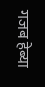गजब हेब्या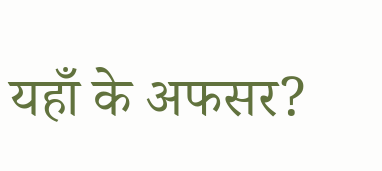यहाँ के अफसर?